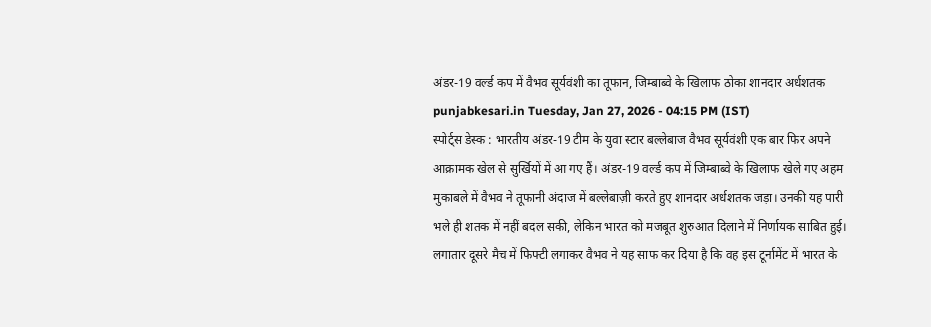अंडर-19 वर्ल्ड कप में वैभव सूर्यवंशी का तूफान, जिम्बाब्वे के खिलाफ ठोका शानदार अर्धशतक
punjabkesari.in Tuesday, Jan 27, 2026 - 04:15 PM (IST)
स्पोर्ट्स डेस्क : भारतीय अंडर-19 टीम के युवा स्टार बल्लेबाज वैभव सूर्यवंशी एक बार फिर अपने आक्रामक खेल से सुर्खियों में आ गए हैं। अंडर-19 वर्ल्ड कप में जिम्बाब्वे के खिलाफ खेले गए अहम मुकाबले में वैभव ने तूफानी अंदाज में बल्लेबाज़ी करते हुए शानदार अर्धशतक जड़ा। उनकी यह पारी भले ही शतक में नहीं बदल सकी, लेकिन भारत को मजबूत शुरुआत दिलाने में निर्णायक साबित हुई। लगातार दूसरे मैच में फिफ्टी लगाकर वैभव ने यह साफ कर दिया है कि वह इस टूर्नामेंट में भारत के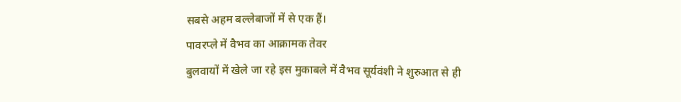सबसे अहम बल्लेबाजों में से एक हैं।
पावरप्ले में वैभव का आक्रामक तेवर
बुलवायों में खेले जा रहे इस मुकाबले में वैभव सूर्यवंशी ने शुरुआत से ही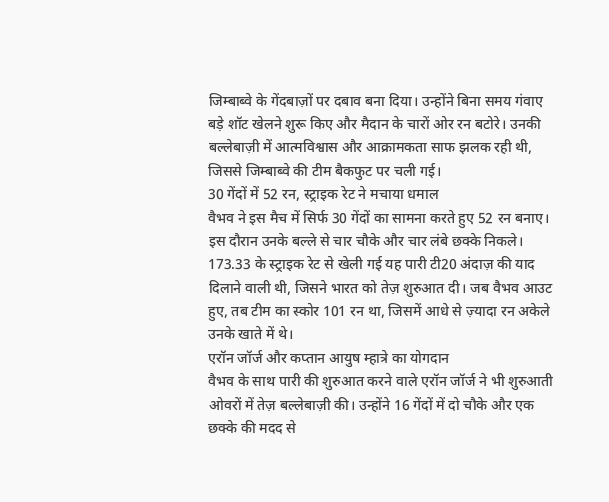जिम्बाब्वे के गेंदबाज़ों पर दबाव बना दिया। उन्होंने बिना समय गंवाए बड़े शॉट खेलने शुरू किए और मैदान के चारों ओर रन बटोरे। उनकी बल्लेबाज़ी में आत्मविश्वास और आक्रामकता साफ झलक रही थी, जिससे जिम्बाब्वे की टीम बैकफुट पर चली गई।
30 गेंदों में 52 रन, स्ट्राइक रेट ने मचाया धमाल
वैभव ने इस मैच में सिर्फ 30 गेंदों का सामना करते हुए 52 रन बनाए। इस दौरान उनके बल्ले से चार चौके और चार लंबे छक्के निकले। 173.33 के स्ट्राइक रेट से खेली गई यह पारी टी20 अंदाज़ की याद दिलाने वाली थी, जिसने भारत को तेज़ शुरुआत दी। जब वैभव आउट हुए, तब टीम का स्कोर 101 रन था, जिसमें आधे से ज़्यादा रन अकेले उनके खाते में थे।
एरॉन जॉर्ज और कप्तान आयुष म्हात्रे का योगदान
वैभव के साथ पारी की शुरुआत करने वाले एरॉन जॉर्ज ने भी शुरुआती ओवरों में तेज़ बल्लेबाज़ी की। उन्होंने 16 गेंदों में दो चौके और एक छक्के की मदद से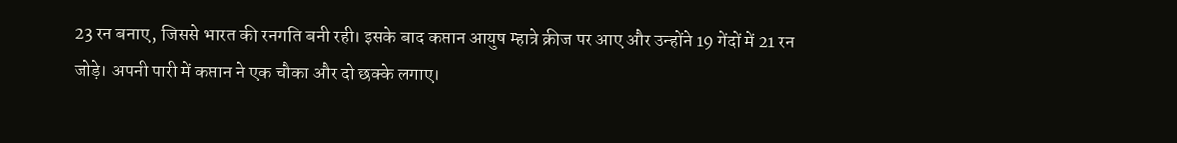23 रन बनाए, जिससे भारत की रनगति बनी रही। इसके बाद कप्तान आयुष म्हात्रे क्रीज पर आए और उन्होंने 19 गेंदों में 21 रन जोड़े। अपनी पारी में कप्तान ने एक चौका और दो छक्के लगाए।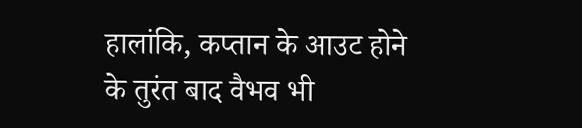हालांकि, कप्तान के आउट होने के तुरंत बाद वैभव भी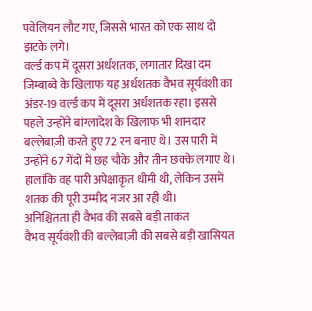पवेलियन लौट गए, जिससे भारत को एक साथ दो झटके लगे।
वर्ल्ड कप में दूसरा अर्धशतक, लगातार दिखा दम
जिम्बाब्वे के खिलाफ यह अर्धशतक वैभव सूर्यवंशी का अंडर-19 वर्ल्ड कप में दूसरा अर्धशतक रहा। इससे पहले उन्होंने बांग्लादेश के खिलाफ भी शानदार बल्लेबाज़ी करते हुए 72 रन बनाए थे। उस पारी में उन्होंने 67 गेंदों में छह चौके और तीन छक्के लगाए थे। हालांकि वह पारी अपेक्षाकृत धीमी थी, लेकिन उसमें शतक की पूरी उम्मीद नजर आ रही थी।
अनिश्चितता ही वैभव की सबसे बड़ी ताकत
वैभव सूर्यवंशी की बल्लेबाज़ी की सबसे बड़ी खासियत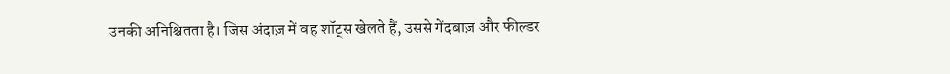उनकी अनिश्चितता है। जिस अंदाज़ में वह शॉट्स खेलते हैं, उससे गेंदबाज़ और फील्डर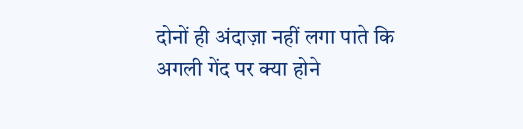दोनों ही अंदाज़ा नहीं लगा पाते कि अगली गेंद पर क्या होने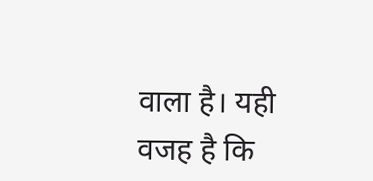वाला है। यही वजह है कि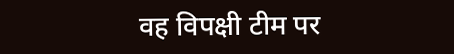वह विपक्षी टीम पर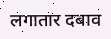लगातार दबाव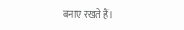बनाए रखते हैं।